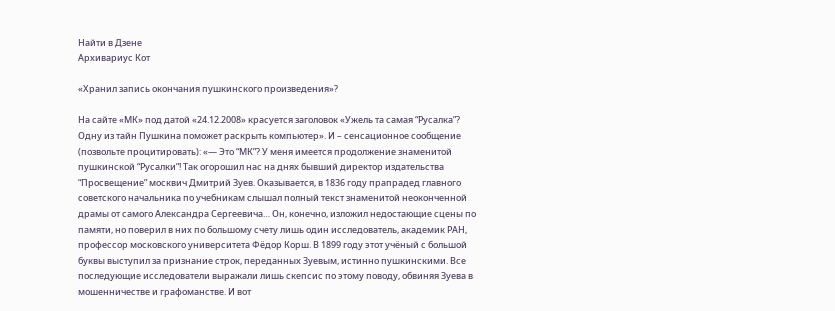Найти в Дзене
Архивариус Кот

«Хранил запись окончания пушкинского произведения»?

На сайте «МК» под датой «24.12.2008» красуется заголовок «Ужель та самая “Русалка”? Одну из тайн Пушкина поможет раскрыть компьютер». И – сенсационное сообщение (позвольте процитировать): «— Это “МК”? У меня имеется продолжение знаменитой пушкинской “Русалки”! Так огорошил нас на днях бывший директор издательства “Просвещение” москвич Дмитрий Зуев. Оказывается, в 1836 году прапрадед главного советского начальника по учебникам слышал полный текст знаменитой неоконченной драмы от самого Александра Сергеевича… Он, конечно, изложил недостающие сцены по памяти, но поверил в них по большому счету лишь один исследователь, академик РАН, профессор московского университета Фёдор Корш. В 1899 году этот учёный с большой буквы выступил за признание строк, переданных Зуевым, истинно пушкинскими. Все последующие исследователи выражали лишь скепсис по этому поводу, обвиняя Зуева в мошенничестве и графоманстве. И вот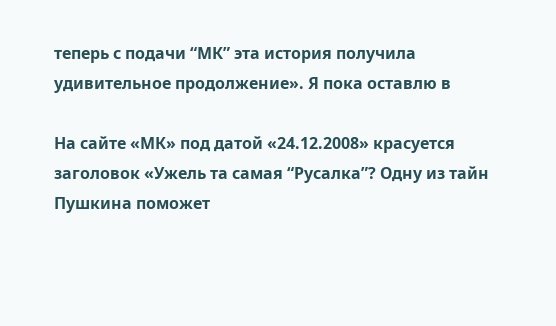теперь с подачи “МК” эта история получила удивительное продолжение». Я пока оставлю в

На сайте «МК» под датой «24.12.2008» красуется заголовок «Ужель та самая “Русалка”? Одну из тайн Пушкина поможет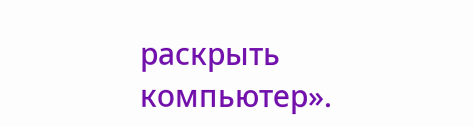раскрыть компьютер».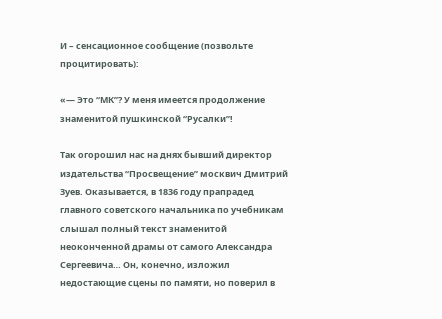И – сенсационное сообщение (позвольте процитировать):

«— Это “МК”? У меня имеется продолжение знаменитой пушкинской “Русалки”!

Так огорошил нас на днях бывший директор издательства “Просвещение” москвич Дмитрий Зуев. Оказывается, в 1836 году прапрадед главного советского начальника по учебникам слышал полный текст знаменитой неоконченной драмы от самого Александра Сергеевича… Он, конечно, изложил недостающие сцены по памяти, но поверил в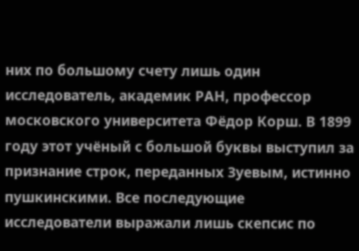них по большому счету лишь один исследователь, академик РАН, профессор московского университета Фёдор Корш. В 1899 году этот учёный с большой буквы выступил за признание строк, переданных Зуевым, истинно пушкинскими. Все последующие исследователи выражали лишь скепсис по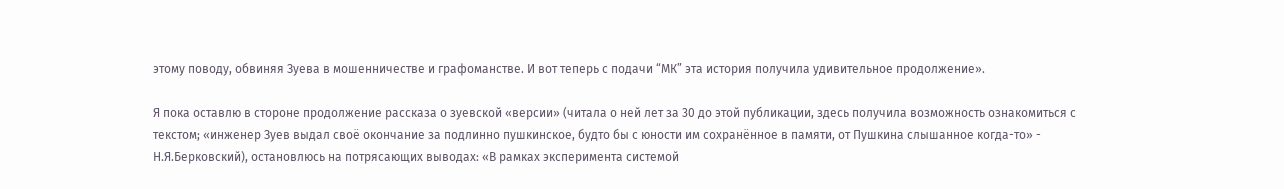этому поводу, обвиняя Зуева в мошенничестве и графоманстве. И вот теперь с подачи “МК” эта история получила удивительное продолжение».

Я пока оставлю в стороне продолжение рассказа о зуевской «версии» (читала о ней лет за 30 до этой публикации, здесь получила возможность ознакомиться с текстом; «инженер Зуев выдал своё окончание за подлинно пушкинское, будто бы с юности им сохранённое в памяти, от Пушкина слышанное когда-то» - Н.Я.Берковский), остановлюсь на потрясающих выводах: «В рамках эксперимента системой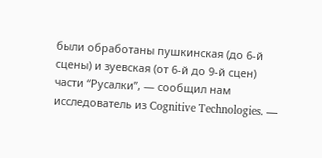были обработаны пушкинская (до 6-й сцены) и зуевская (от 6-й до 9-й сцен) части “Русалки”, — сообщил нам исследователь из Cognitive Technologies. —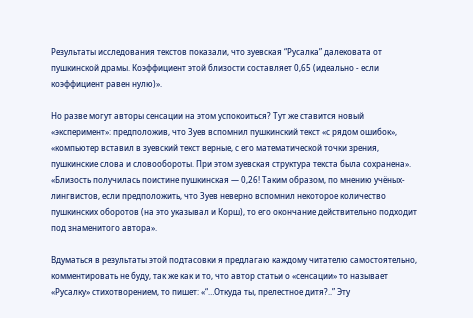Результаты исследования текстов показали, что зуевская “Русалка” далековата от пушкинской драмы. Коэффициент этой близости составляет 0,65 (идеально - если коэффициент равен нулю)».

Но разве могут авторы сенсации на этом успокоиться? Тут же ставится новый «эксперимент»: предположив, что Зуев вспомнил пушкинский текст «с рядом ошибок», «компьютер вставил в зуевский текст верные, с его математической точки зрения, пушкинские слова и словообороты. При этом зуевская структура текста была сохранена». «Близость получилась поистине пушкинская — 0,26! Таким образом, по мнению учёных-лингвистов, если предположить, что Зуев неверно вспомнил некоторое количество пушкинских оборотов (на это указывал и Корш), то его окончание действительно подходит под знаменитого автора».

Вдуматься в результаты этой подтасовки я предлагаю каждому читателю самостоятельно, комментировать не буду, так же как и то, что автор статьи о «сенсации» то называет «Русалку» стихотворением, то пишет: «“…Откуда ты, прелестное дитя?..” Эту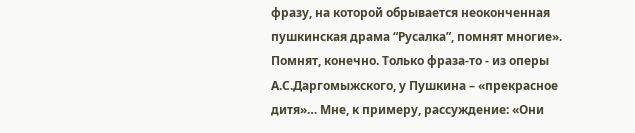фразу, на которой обрывается неоконченная пушкинская драма “Русалка”, помнят многие». Помнят, конечно. Только фраза-то - из оперы А.С.Даргомыжского, у Пушкина – «прекрасное дитя»… Мне, к примеру, рассуждение: «Они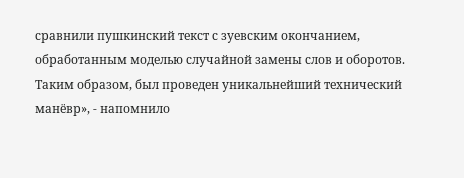сравнили пушкинский текст с зуевским окончанием, обработанным моделью случайной замены слов и оборотов. Таким образом, был проведен уникальнейший технический манёвр», - напомнило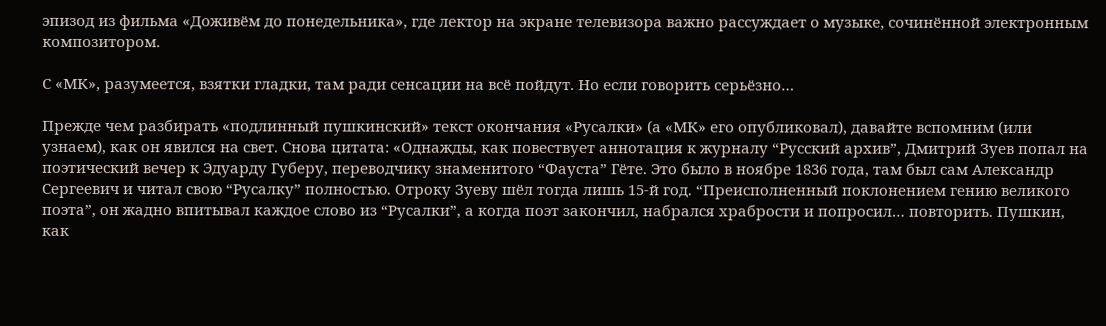эпизод из фильма «Доживём до понедельника», где лектор на экране телевизора важно рассуждает о музыке, сочинённой электронным композитором.

С «МК», разумеется, взятки гладки, там ради сенсации на всё пойдут. Но если говорить серьёзно…

Прежде чем разбирать «подлинный пушкинский» текст окончания «Русалки» (а «МК» его опубликовал), давайте вспомним (или узнаем), как он явился на свет. Снова цитата: «Однажды, как повествует аннотация к журналу “Русский архив”, Дмитрий Зуев попал на поэтический вечер к Эдуарду Губеру, переводчику знаменитого “Фауста” Гёте. Это было в ноябре 1836 года, там был сам Александр Сергеевич и читал свою “Русалку” полностью. Отроку Зуеву шёл тогда лишь 15-й год. “Преисполненный поклонением гению великого поэта”, он жадно впитывал каждое слово из “Русалки”, а когда поэт закончил, набрался храбрости и попросил… повторить. Пушкин, как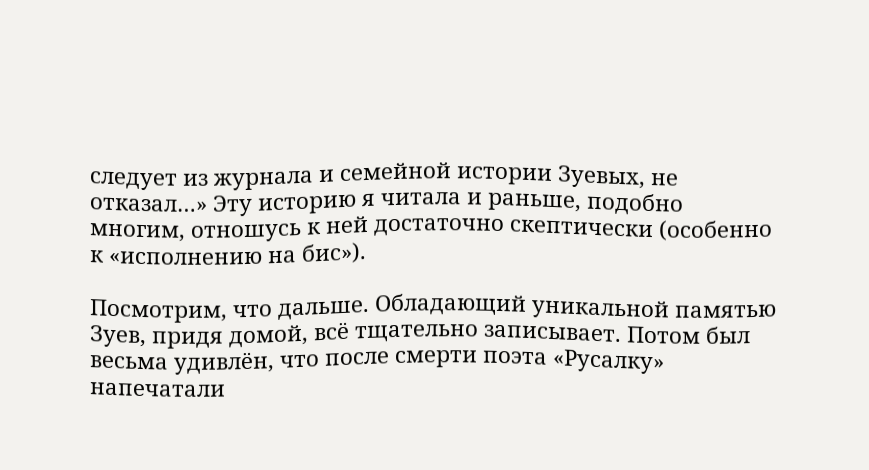следует из журнала и семейной истории Зуевых, не отказал…» Эту историю я читала и раньше, подобно многим, отношусь к ней достаточно скептически (особенно к «исполнению на бис»).

Посмотрим, что дальше. Обладающий уникальной памятью Зуев, придя домой, всё тщательно записывает. Потом был весьма удивлён, что после смерти поэта «Русалку» напечатали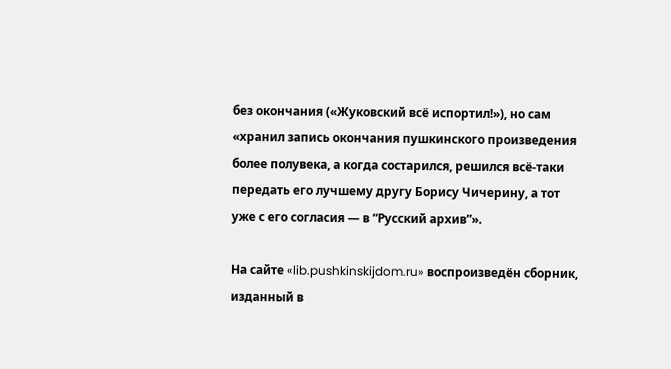без окончания («Жуковский всё испортил!»), но сам «хранил запись окончания пушкинского произведения более полувека, а когда состарился, решился всё-таки передать его лучшему другу Борису Чичерину, а тот уже с его согласия — в “Русский архив”».

На сайте «lib.pushkinskijdom.ru» воспроизведён сборник, изданный в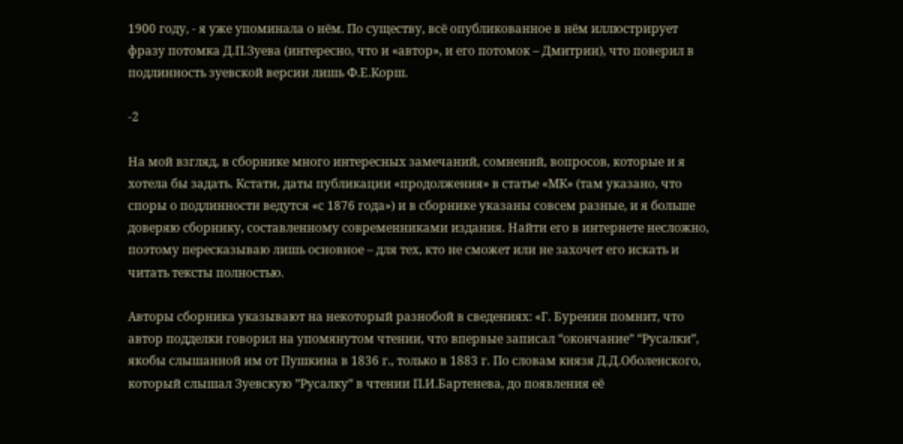1900 году, - я уже упоминала о нём. По существу, всё опубликованное в нём иллюстрирует фразу потомка Д.П.Зуева (интересно, что и «автор», и его потомок – Дмитрии), что поверил в подлинность зуевской версии лишь Ф.Е.Корш.

-2

На мой взгляд, в сборнике много интересных замечаний, сомнений, вопросов, которые и я хотела бы задать. Кстати, даты публикации «продолжения» в статье «МК» (там указано, что споры о подлинности ведутся «с 1876 года») и в сборнике указаны совсем разные, и я больше доверяю сборнику, составленному современниками издания. Найти его в интернете несложно, поэтому пересказываю лишь основное – для тех, кто не сможет или не захочет его искать и читать тексты полностью.

Авторы сборника указывают на некоторый разнобой в сведениях: «Г. Буренин помнит, что автор подделки говорил на упомянутом чтении, что впервые записал “окончание” “Русалки”, якобы слышанной им от Пушкина в 1836 г., только в 1883 г. По словам князя Д.Д.Оболенского, который слышал Зуевскую ”Русалку” в чтении П.И.Бартенева, до появления её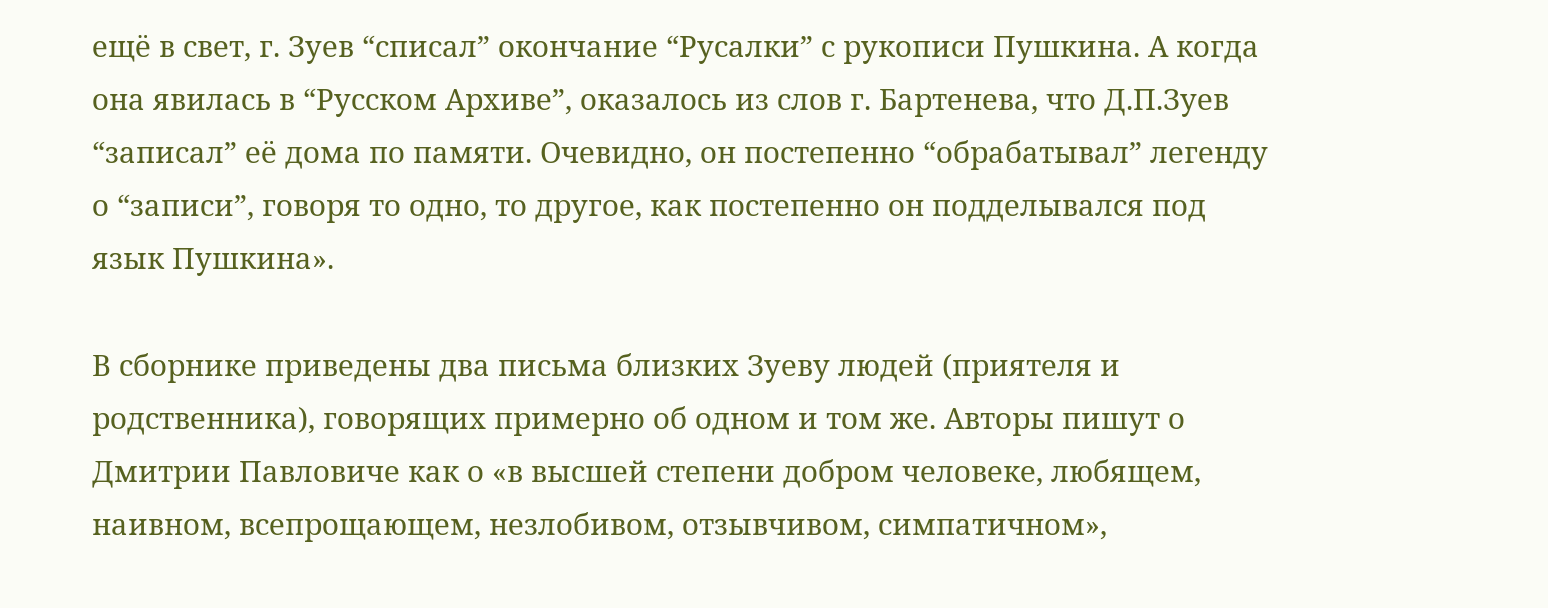ещё в свет, г. Зуев “списал” окончание “Русалки” с рукописи Пушкина. А когда она явилась в “Русском Архиве”, оказалось из слов г. Бартенева, что Д.П.Зуев “записал” её дома по памяти. Очевидно, он постепенно “обрабатывал” легенду о “записи”, говоря то одно, то другое, как постепенно он подделывался под язык Пушкина».

В сборнике приведены два письма близких Зуеву людей (приятеля и родственника), говорящих примерно об одном и том же. Авторы пишут о Дмитрии Павловиче как о «в высшей степени добром человеке, любящем, наивном, всепрощающем, незлобивом, отзывчивом, симпатичном»,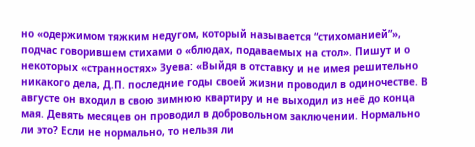но «одержимом тяжким недугом, который называется “стихоманией”», подчас говорившем стихами о «блюдах, подаваемых на стол». Пишут и о некоторых «странностях» Зуева: «Выйдя в отставку и не имея решительно никакого дела, Д.П. последние годы своей жизни проводил в одиночестве. В августе он входил в свою зимнюю квартиру и не выходил из неё до конца мая. Девять месяцев он проводил в добровольном заключении. Нормально ли это? Если не нормально, то нельзя ли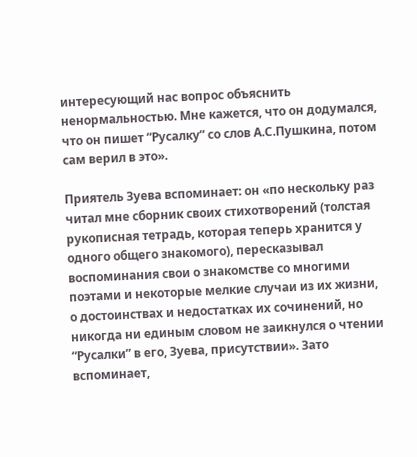интересующий нас вопрос объяснить ненормальностью. Мне кажется, что он додумался, что он пишет “Русалку” со слов А.С.Пушкина, потом сам верил в это».

Приятель Зуева вспоминает: он «по нескольку раз читал мне сборник своих стихотворений (толстая рукописная тетрадь, которая теперь хранится у одного общего знакомого), пересказывал воспоминания свои о знакомстве со многими поэтами и некоторые мелкие случаи из их жизни, о достоинствах и недостатках их сочинений, но никогда ни единым словом не заикнулся о чтении “Русалки” в его, Зуева, присутствии». Зато вспоминает,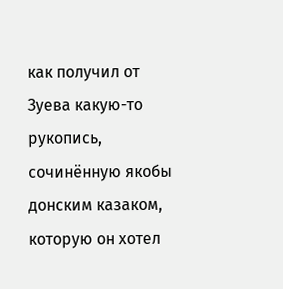как получил от Зуева какую-то рукопись, сочинённую якобы донским казаком, которую он хотел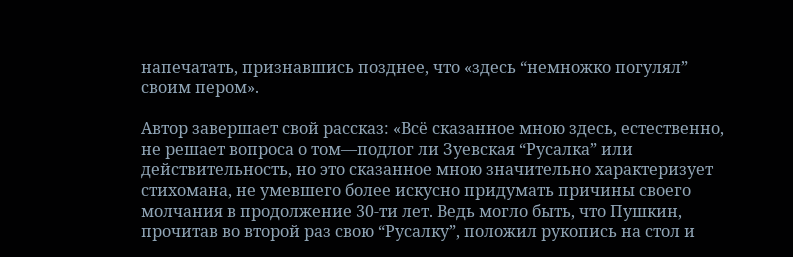напечатать, признавшись позднее, что «здесь “немножко погулял” своим пером».

Автор завершает свой рассказ: «Всё сказанное мною здесь, естественно, не решает вопроса о том—подлог ли Зуевская “Русалка” или действительность, но это сказанное мною значительно характеризует стихомана, не умевшего более искусно придумать причины своего молчания в продолжение 30-ти лет. Ведь могло быть, что Пушкин, прочитав во второй раз свою “Русалку”, положил рукопись на стол и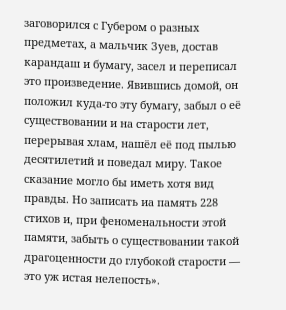заговорился с Губером о разных предметах, а мальчик Зуев, достав карандаш и бумагу, засел и переписал это произведение. Явившись домой, он положил куда-то эту бумагу, забыл о её существовании и на старости лет, перерывая хлам, нашёл её под пылью десятилетий и поведал миру. Такое сказание могло бы иметь хотя вид правды. Но записать иа память 228 стихов и, при феноменальности этой памяти, забыть о существовании такой драгоценности до глубокой старости — это уж истая нелепость».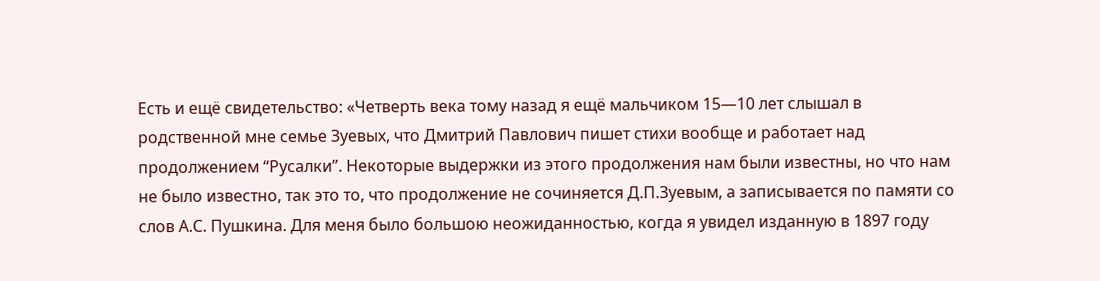Есть и ещё свидетельство: «Четверть века тому назад я ещё мальчиком 15—10 лет слышал в родственной мне семье Зуевых, что Дмитрий Павлович пишет стихи вообще и работает над продолжением “Русалки”. Некоторые выдержки из этого продолжения нам были известны, но что нам не было известно, так это то, что продолжение не сочиняется Д.П.Зуевым, а записывается по памяти со слов А.С. Пушкина. Для меня было большою неожиданностью, когда я увидел изданную в 1897 году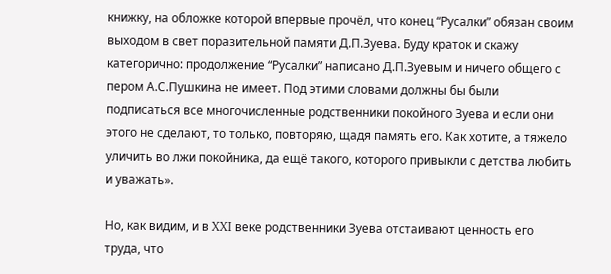книжку, на обложке которой впервые прочёл, что конец “Русалки” обязан своим выходом в свет поразительной памяти Д.П.Зуева. Буду краток и скажу категорично: продолжение “Русалки” написано Д.П.Зуевым и ничего общего с пером А.С.Пушкина не имеет. Под этими словами должны бы были подписаться все многочисленные родственники покойного Зуева и если они этого не сделают, то только, повторяю, щадя память его. Как хотите, а тяжело уличить во лжи покойника, да ещё такого, которого привыкли с детства любить и уважать».

Но, как видим, и в XXI веке родственники Зуева отстаивают ценность его труда, что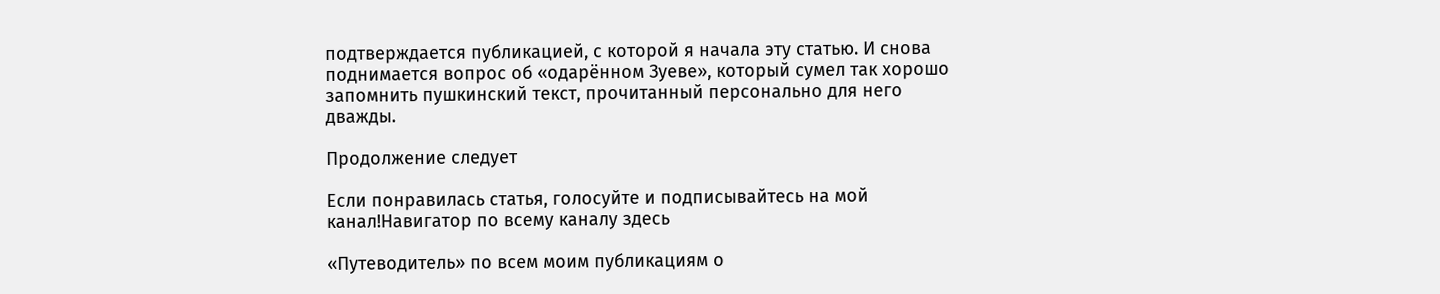подтверждается публикацией, с которой я начала эту статью. И снова поднимается вопрос об «одарённом Зуеве», который сумел так хорошо запомнить пушкинский текст, прочитанный персонально для него дважды.

Продолжение следует

Если понравилась статья, голосуйте и подписывайтесь на мой канал!Навигатор по всему каналу здесь

«Путеводитель» по всем моим публикациям о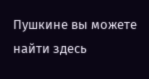Пушкине вы можете найти здесь